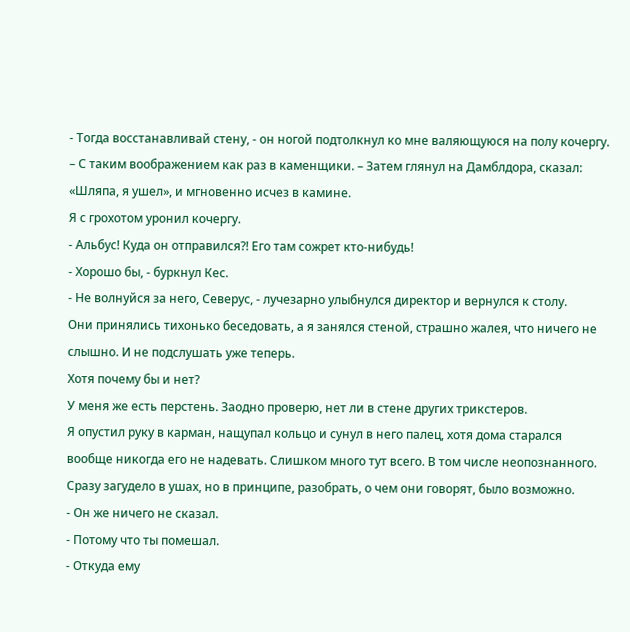- Тогда восстанавливай стену, - он ногой подтолкнул ко мне валяющуюся на полу кочергу. – С таким воображением как раз в каменщики. – Затем глянул на Дамблдора, сказал: «Шляпа, я ушел», и мгновенно исчез в камине.
Я с грохотом уронил кочергу.
- Альбус! Куда он отправился?! Его там сожрет кто-нибудь!
- Хорошо бы, - буркнул Кес.
- Не волнуйся за него, Северус, - лучезарно улыбнулся директор и вернулся к столу.
Они принялись тихонько беседовать, а я занялся стеной, страшно жалея, что ничего не слышно. И не подслушать уже теперь.
Хотя почему бы и нет?
У меня же есть перстень. Заодно проверю, нет ли в стене других трикстеров.
Я опустил руку в карман, нащупал кольцо и сунул в него палец, хотя дома старался вообще никогда его не надевать. Слишком много тут всего. В том числе неопознанного.
Сразу загудело в ушах, но в принципе, разобрать, о чем они говорят, было возможно.
- Он же ничего не сказал.
- Потому что ты помешал.
- Откуда ему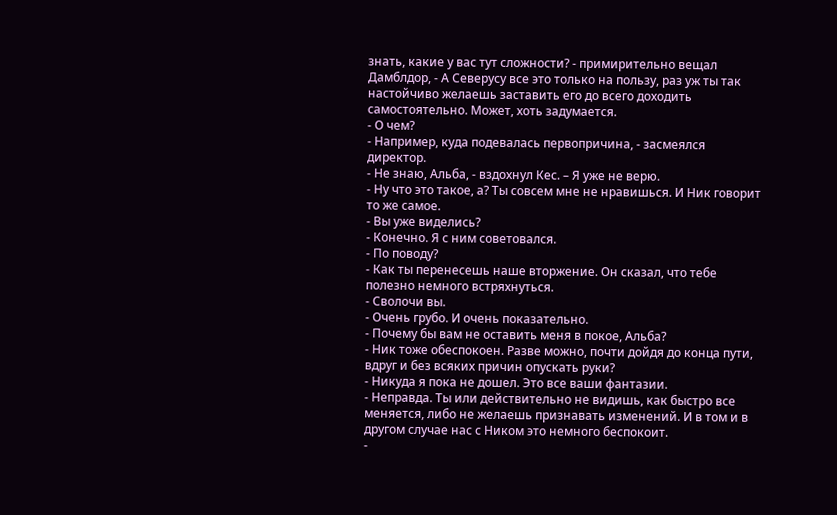знать, какие у вас тут сложности? - примирительно вещал Дамблдор, - А Северусу все это только на пользу, раз уж ты так настойчиво желаешь заставить его до всего доходить самостоятельно. Может, хоть задумается.
- О чем?
- Например, куда подевалась первопричина, - засмеялся директор.
- Не знаю, Альба, - вздохнул Кес. – Я уже не верю.
- Ну что это такое, а? Ты совсем мне не нравишься. И Ник говорит то же самое.
- Вы уже виделись?
- Конечно. Я с ним советовался.
- По поводу?
- Как ты перенесешь наше вторжение. Он сказал, что тебе полезно немного встряхнуться.
- Сволочи вы.
- Очень грубо. И очень показательно.
- Почему бы вам не оставить меня в покое, Альба?
- Ник тоже обеспокоен. Разве можно, почти дойдя до конца пути, вдруг и без всяких причин опускать руки?
- Никуда я пока не дошел. Это все ваши фантазии.
- Неправда. Ты или действительно не видишь, как быстро все меняется, либо не желаешь признавать изменений. И в том и в другом случае нас с Ником это немного беспокоит.
-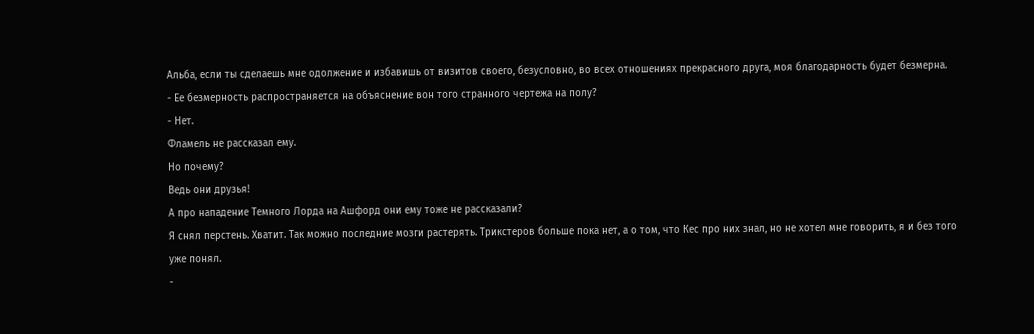Альба, если ты сделаешь мне одолжение и избавишь от визитов своего, безусловно, во всех отношениях прекрасного друга, моя благодарность будет безмерна.
- Ее безмерность распространяется на объяснение вон того странного чертежа на полу?
- Нет.
Фламель не рассказал ему.
Но почему?
Ведь они друзья!
А про нападение Темного Лорда на Ашфорд они ему тоже не рассказали?
Я снял перстень. Хватит. Так можно последние мозги растерять. Трикстеров больше пока нет, а о том, что Кес про них знал, но не хотел мне говорить, я и без того уже понял.
-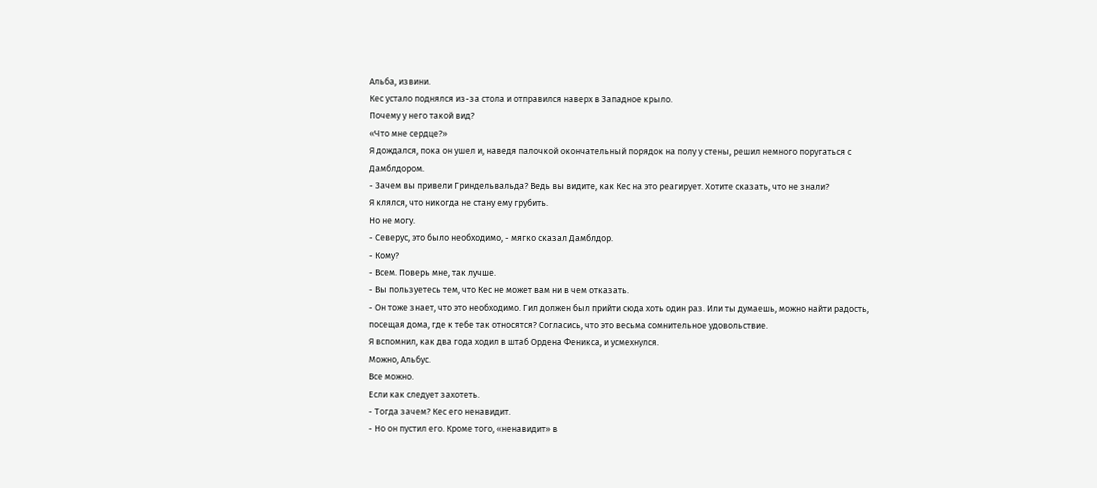Альба, извини.
Кес устало поднялся из-за стола и отправился наверх в Западное крыло.
Почему у него такой вид?
«Что мне сердце?»
Я дождался, пока он ушел и, наведя палочкой окончательный порядок на полу у стены, решил немного поругаться с Дамблдором.
- Зачем вы привели Гриндельвальда? Ведь вы видите, как Кес на это реагирует. Хотите сказать, что не знали?
Я клялся, что никогда не стану ему грубить.
Но не могу.
- Северус, это было необходимо, - мягко сказал Дамблдор.
- Кому?
- Всем. Поверь мне, так лучше.
- Вы пользуетесь тем, что Кес не может вам ни в чем отказать.
- Он тоже знает, что это необходимо. Гил должен был прийти сюда хоть один раз. Или ты думаешь, можно найти радость, посещая дома, где к тебе так относятся? Согласись, что это весьма сомнительное удовольствие.
Я вспомнил, как два года ходил в штаб Ордена Феникса, и усмехнулся.
Можно, Альбус.
Все можно.
Если как следует захотеть.
- Тогда зачем? Кес его ненавидит.
- Но он пустил его. Кроме того, «ненавидит» в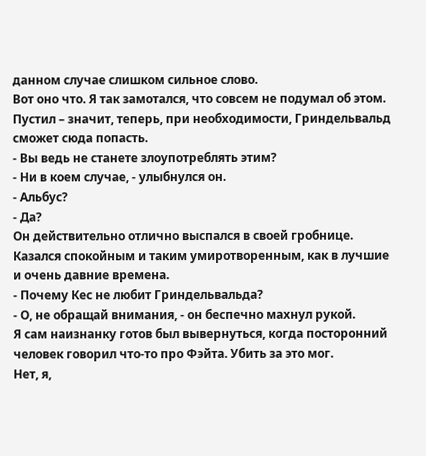данном случае слишком сильное слово.
Вот оно что. Я так замотался, что совсем не подумал об этом. Пустил – значит, теперь, при необходимости, Гриндельвальд сможет сюда попасть.
- Вы ведь не станете злоупотреблять этим?
- Ни в коем случае, - улыбнулся он.
- Альбус?
- Да?
Он действительно отлично выспался в своей гробнице. Казался спокойным и таким умиротворенным, как в лучшие и очень давние времена.
- Почему Кес не любит Гриндельвальда?
- О, не обращай внимания, - он беспечно махнул рукой.
Я сам наизнанку готов был вывернуться, когда посторонний человек говорил что-то про Фэйта. Убить за это мог.
Нет, я,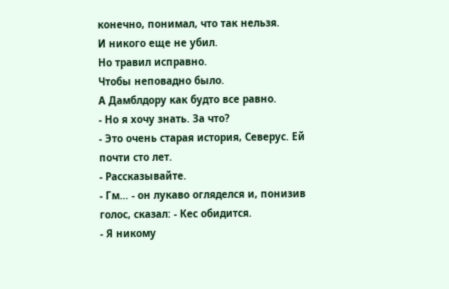конечно, понимал, что так нельзя.
И никого еще не убил.
Но травил исправно.
Чтобы неповадно было.
А Дамблдору как будто все равно.
- Но я хочу знать. За что?
- Это очень старая история, Северус. Ей почти сто лет.
- Рассказывайте.
- Гм… - он лукаво огляделся и, понизив голос, сказал: - Кес обидится.
- Я никому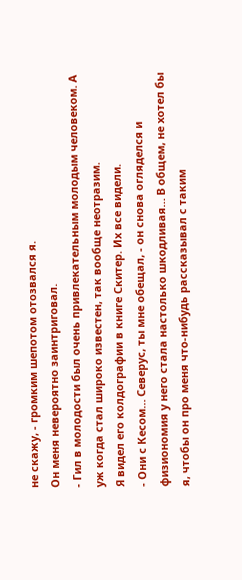не скажу, - громким шепотом отозвался я.
Он меня невероятно заинтриговал.
- Гил в молодости был очень привлекательным молодым человеком. А уж когда стал широко известен, так вообще неотразим.
Я видел его колдографии в книге Скитер. Их все видели.
- Они с Кесом… Северус, ты мне обещал, - он снова огляделся и физиономия у него стала настолько шкодливая… В общем, не хотел бы я, чтобы он про меня что-нибудь рассказывал с таким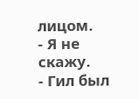лицом.
- Я не скажу.
- Гил был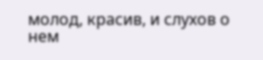молод, красив, и слухов о нем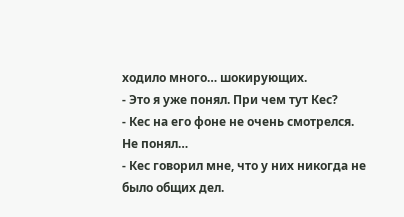ходило много… шокирующих.
- Это я уже понял. При чем тут Кес?
- Кес на его фоне не очень смотрелся.
Не понял…
- Кес говорил мне, что у них никогда не было общих дел.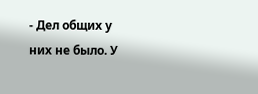- Дел общих у них не было. У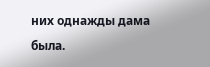них однажды дама была.